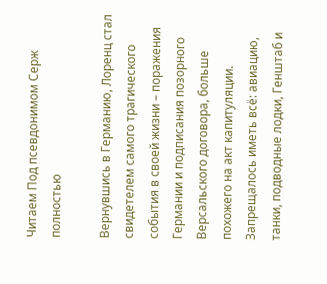Читаем Под псевдонимом Серж полностью

Вернувшись в Германию, Лоренц стал свидетелем самого трагического события в своей жизни – поражения Германии и подписания позорного Версальского договора, больше похожего на акт капитуляции. Запрещалось иметь всё: авиацию, танки, подводные лодки, Генштаб и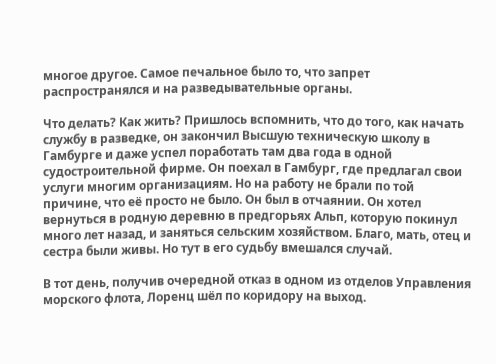многое другое. Самое печальное было то, что запрет распространялся и на разведывательные органы.

Что делать? Как жить? Пришлось вспомнить, что до того, как начать службу в разведке, он закончил Высшую техническую школу в Гамбурге и даже успел поработать там два года в одной судостроительной фирме. Он поехал в Гамбург, где предлагал свои услуги многим организациям. Но на работу не брали по той причине, что её просто не было. Он был в отчаянии. Он хотел вернуться в родную деревню в предгорьях Альп, которую покинул много лет назад, и заняться сельским хозяйством. Благо, мать, отец и сестра были живы. Но тут в его судьбу вмешался случай.

В тот день, получив очередной отказ в одном из отделов Управления морского флота, Лоренц шёл по коридору на выход.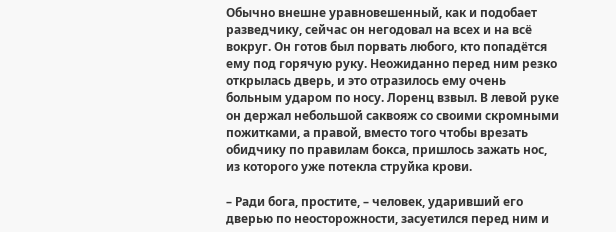Обычно внешне уравновешенный, как и подобает разведчику, сейчас он негодовал на всех и на всё вокруг. Он готов был порвать любого, кто попадётся ему под горячую руку. Неожиданно перед ним резко открылась дверь, и это отразилось ему очень больным ударом по носу. Лоренц взвыл. В левой руке он держал небольшой саквояж со своими скромными пожитками, а правой, вместо того чтобы врезать обидчику по правилам бокса, пришлось зажать нос, из которого уже потекла струйка крови.

– Ради бога, простите, – человек, ударивший его дверью по неосторожности, засуетился перед ним и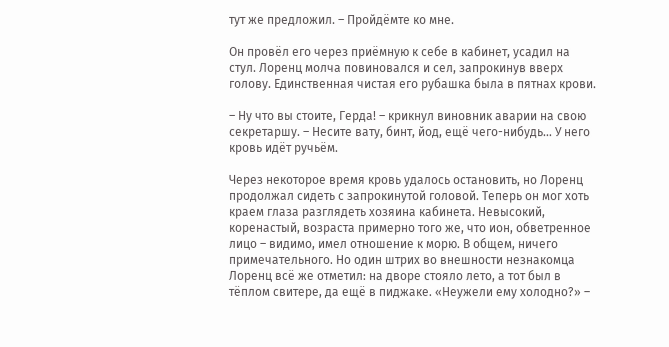тут же предложил. – Пройдёмте ко мне.

Он провёл его через приёмную к себе в кабинет, усадил на стул. Лоренц молча повиновался и сел, запрокинув вверх голову. Единственная чистая его рубашка была в пятнах крови.

– Ну что вы стоите, Герда! – крикнул виновник аварии на свою секретаршу. – Несите вату, бинт, йод, ещё чего-нибудь… У него кровь идёт ручьём.

Через некоторое время кровь удалось остановить, но Лоренц продолжал сидеть с запрокинутой головой. Теперь он мог хоть краем глаза разглядеть хозяина кабинета. Невысокий, коренастый, возраста примерно того же, что ион, обветренное лицо – видимо, имел отношение к морю. В общем, ничего примечательного. Но один штрих во внешности незнакомца Лоренц всё же отметил: на дворе стояло лето, а тот был в тёплом свитере, да ещё в пиджаке. «Неужели ему холодно?» –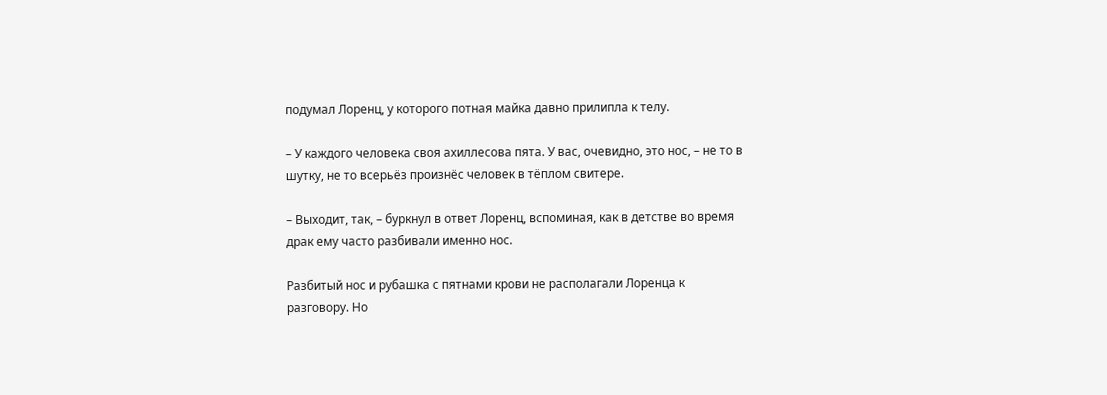подумал Лоренц, у которого потная майка давно прилипла к телу.

– У каждого человека своя ахиллесова пята. У вас, очевидно, это нос, – не то в шутку, не то всерьёз произнёс человек в тёплом свитере.

– Выходит, так, – буркнул в ответ Лоренц, вспоминая, как в детстве во время драк ему часто разбивали именно нос.

Разбитый нос и рубашка с пятнами крови не располагали Лоренца к разговору. Но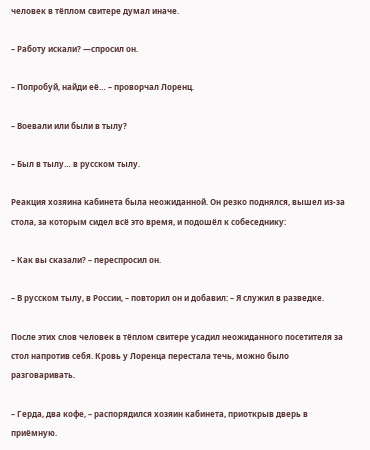человек в тёплом свитере думал иначе.

– Работу искали? —спросил он.

– Попробуй, найди её… – проворчал Лоренц.

– Воевали или были в тылу?

– Был в тылу… в русском тылу.

Реакция хозяина кабинета была неожиданной. Он резко поднялся, вышел из-за стола, за которым сидел всё это время, и подошёл к собеседнику:

– Как вы сказали? – переспросил он.

– В русском тылу, в России, – повторил он и добавил: – Я служил в разведке.

После этих слов человек в тёплом свитере усадил неожиданного посетителя за стол напротив себя. Кровь у Лоренца перестала течь, можно было разговаривать.

– Герда, два кофе, – распорядился хозяин кабинета, приоткрыв дверь в приёмную.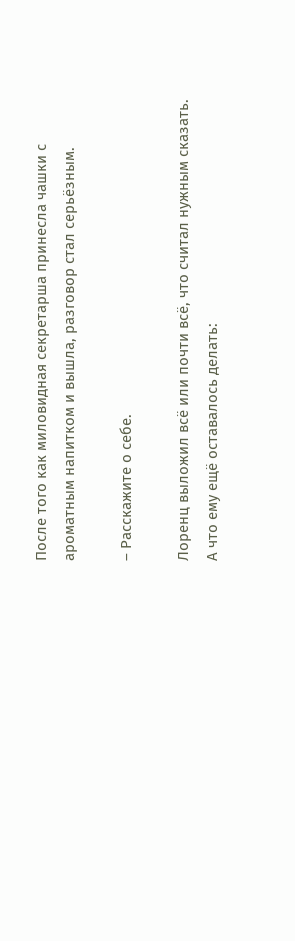После того как миловидная секретарша принесла чашки с ароматным напитком и вышла, разговор стал серьёзным.

– Расскажите о себе.

Лоренц выложил всё или почти всё, что считал нужным сказать. А что ему ещё оставалось делать: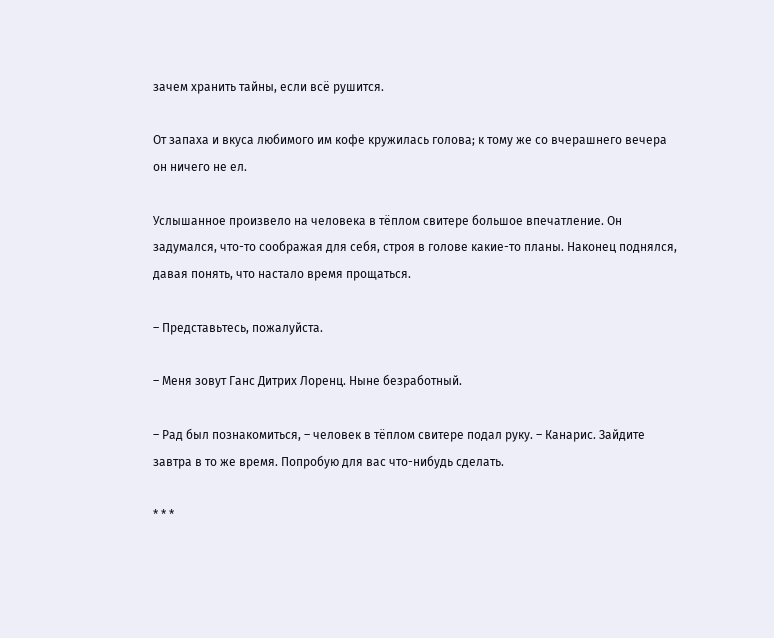зачем хранить тайны, если всё рушится.

От запаха и вкуса любимого им кофе кружилась голова; к тому же со вчерашнего вечера он ничего не ел.

Услышанное произвело на человека в тёплом свитере большое впечатление. Он задумался, что-то соображая для себя, строя в голове какие-то планы. Наконец поднялся, давая понять, что настало время прощаться.

– Представьтесь, пожалуйста.

– Меня зовут Ганс Дитрих Лоренц. Ныне безработный.

– Рад был познакомиться, – человек в тёплом свитере подал руку. – Канарис. Зайдите завтра в то же время. Попробую для вас что-нибудь сделать.

* * *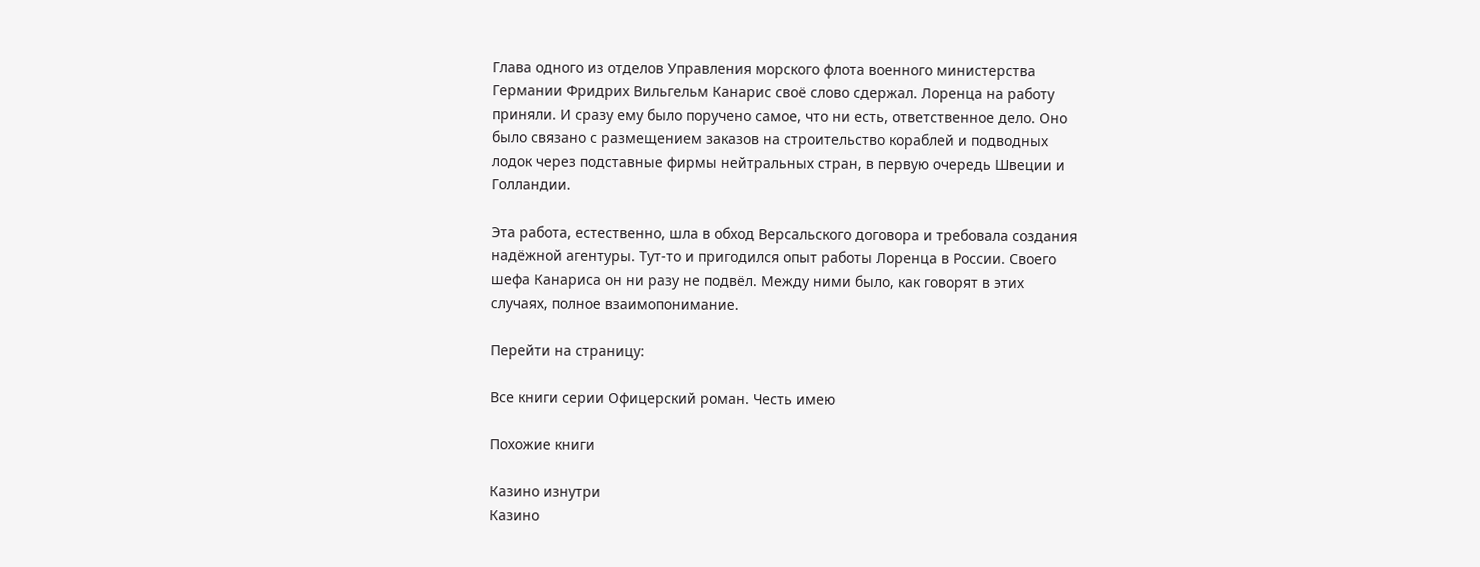Глава одного из отделов Управления морского флота военного министерства Германии Фридрих Вильгельм Канарис своё слово сдержал. Лоренца на работу приняли. И сразу ему было поручено самое, что ни есть, ответственное дело. Оно было связано с размещением заказов на строительство кораблей и подводных лодок через подставные фирмы нейтральных стран, в первую очередь Швеции и Голландии.

Эта работа, естественно, шла в обход Версальского договора и требовала создания надёжной агентуры. Тут-то и пригодился опыт работы Лоренца в России. Своего шефа Канариса он ни разу не подвёл. Между ними было, как говорят в этих случаях, полное взаимопонимание.

Перейти на страницу:

Все книги серии Офицерский роман. Честь имею

Похожие книги

Казино изнутри
Казино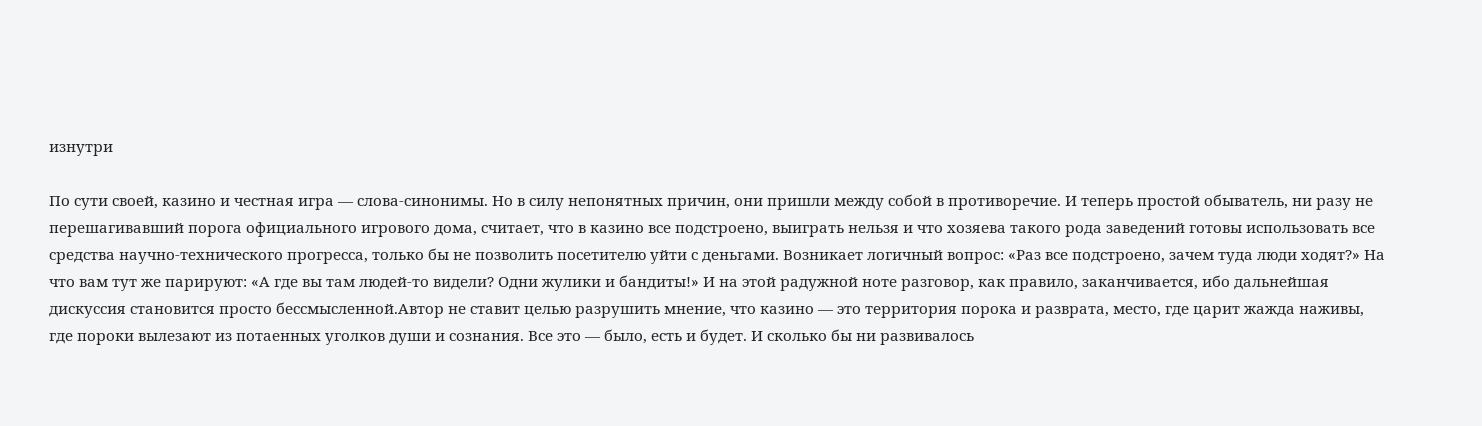изнутри

По сути своей, казино и честная игра — слова-синонимы. Но в силу непонятных причин, они пришли между собой в противоречие. И теперь простой обыватель, ни разу не перешагивавший порога официального игрового дома, считает, что в казино все подстроено, выиграть нельзя и что хозяева такого рода заведений готовы использовать все средства научно-технического прогресса, только бы не позволить посетителю уйти с деньгами. Возникает логичный вопрос: «Раз все подстроено, зачем туда люди ходят?» На что вам тут же парируют: «А где вы там людей-то видели? Одни жулики и бандиты!» И на этой радужной ноте разговор, как правило, заканчивается, ибо дальнейшая дискуссия становится просто бессмысленной.Автор не ставит целью разрушить мнение, что казино — это территория порока и разврата, место, где царит жажда наживы, где пороки вылезают из потаенных уголков души и сознания. Все это — было, есть и будет. И сколько бы ни развивалось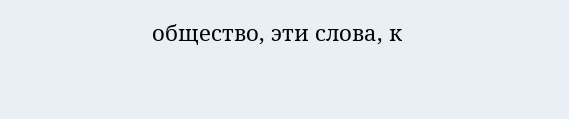общество, эти слова, к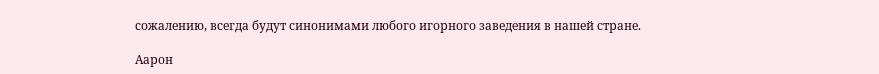сожалению, всегда будут синонимами любого игорного заведения в нашей стране.

Аарон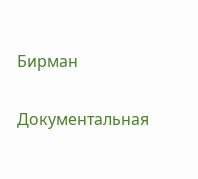Бирман

Документальная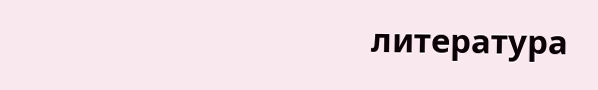литература